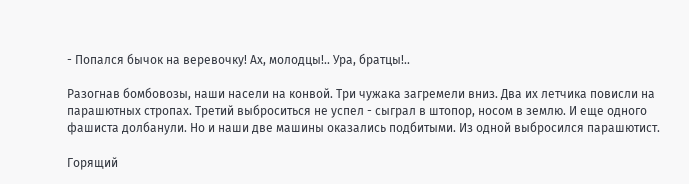- Попался бычок на веревочку! Ах, молодцы!.. Ура, братцы!..

Разогнав бомбовозы, наши насели на конвой. Три чужака загремели вниз. Два их летчика повисли на парашютных стропах. Третий выброситься не успел - сыграл в штопор, носом в землю. И еще одного фашиста долбанули. Но и наши две машины оказались подбитыми. Из одной выбросился парашютист.

Горящий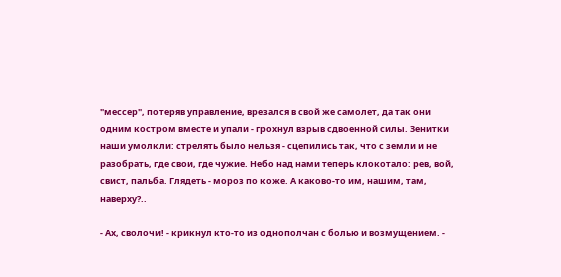"мессер", потеряв управление, врезался в свой же самолет, да так они одним костром вместе и упали - грохнул взрыв сдвоенной силы. Зенитки наши умолкли: стрелять было нельзя - сцепились так, что с земли и не разобрать, где свои, где чужие. Небо над нами теперь клокотало: рев, вой, свист, пальба. Глядеть - мороз по коже. А каково-то им, нашим, там, наверху?..

- Ах, сволочи! - крикнул кто-то из однополчан с болью и возмущением. -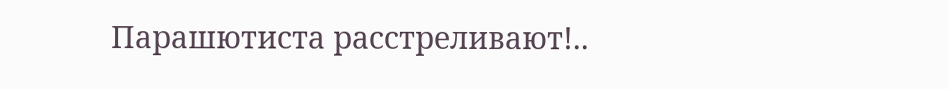Парашютиста расстреливают!..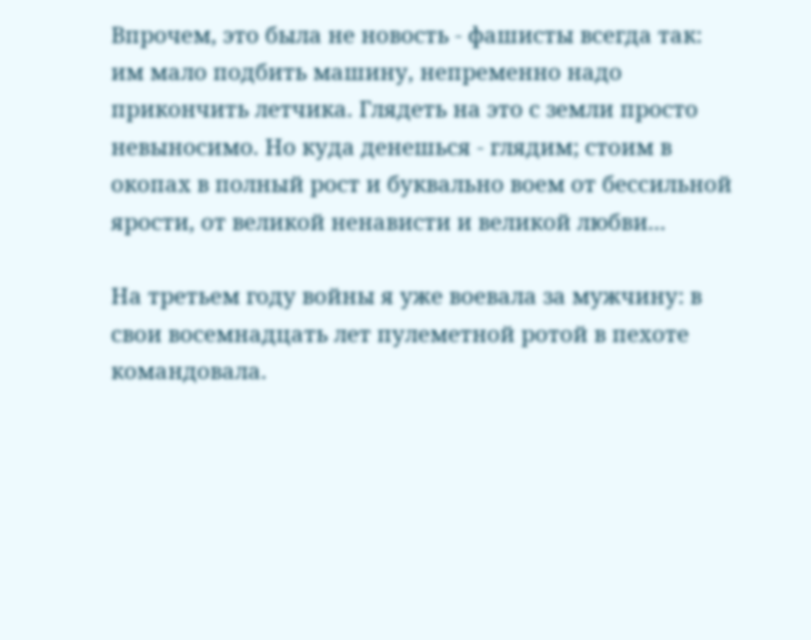Впрочем, это была не новость - фашисты всегда так: им мало подбить машину, непременно надо прикончить летчика. Глядеть на это с земли просто невыносимо. Но куда денешься - глядим; стоим в окопах в полный рост и буквально воем от бессильной ярости, от великой ненависти и великой любви...

На третьем году войны я уже воевала за мужчину: в свои восемнадцать лет пулеметной ротой в пехоте командовала.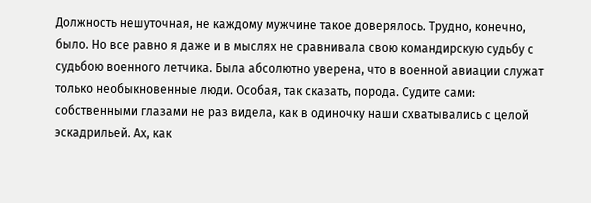Должность нешуточная, не каждому мужчине такое доверялось. Трудно, конечно, было. Но все равно я даже и в мыслях не сравнивала свою командирскую судьбу с судьбою военного летчика. Была абсолютно уверена, что в военной авиации служат только необыкновенные люди. Особая, так сказать, порода. Судите сами: собственными глазами не раз видела, как в одиночку наши схватывались с целой эскадрильей. Ах, как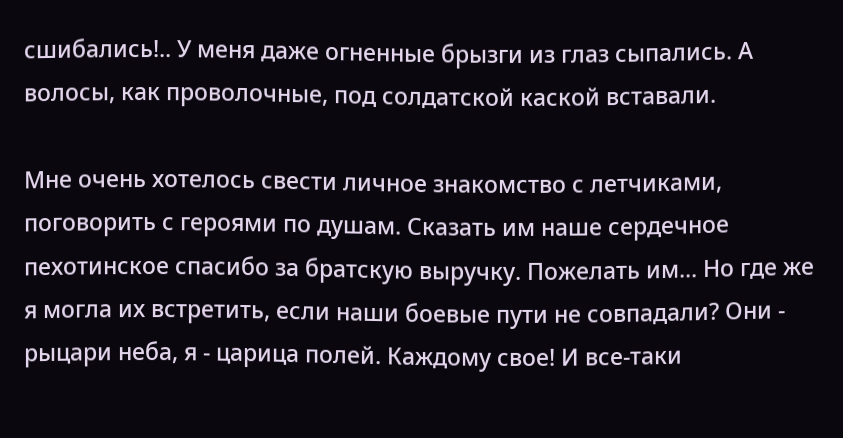сшибались!.. У меня даже огненные брызги из глаз сыпались. А волосы, как проволочные, под солдатской каской вставали.

Мне очень хотелось свести личное знакомство с летчиками, поговорить с героями по душам. Сказать им наше сердечное пехотинское спасибо за братскую выручку. Пожелать им... Но где же я могла их встретить, если наши боевые пути не совпадали? Они - рыцари неба, я - царица полей. Каждому свое! И все-таки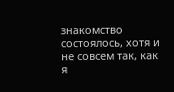знакомство состоялось, хотя и не совсем так, как я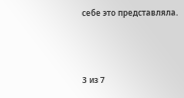себе это представляла.



3 из 7